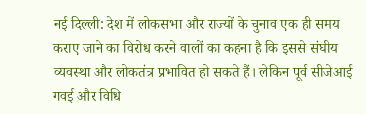नई दिल्ली: देश में लोकसभा और राज्यों के चुनाव एक ही समय कराए जाने का विरोध करने वालों का कहना है कि इससे संघीय व्यवस्था और लोकतंत्र प्रभावित हो सकते हैं। लेकिन पूर्व सीजेआई गवई और विधि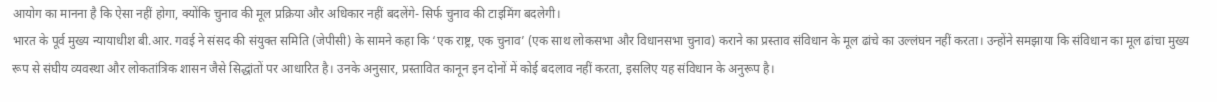आयोग का मानना है कि ऐसा नहीं होगा, क्योंकि चुनाव की मूल प्रक्रिया और अधिकार नहीं बदलेंगे- सिर्फ चुनाव की टाइमिंग बदलेगी।
भारत के पूर्व मुख्य न्यायाधीश बी.आर. गवई ने संसद की संयुक्त समिति (जेपीसी) के सामने कहा कि ‘एक राष्ट्र, एक चुनाव’ (एक साथ लोकसभा और विधानसभा चुनाव) कराने का प्रस्ताव संविधान के मूल ढांचे का उल्लंघन नहीं करता। उन्होंने समझाया कि संविधान का मूल ढांचा मुख्य रूप से संघीय व्यवस्था और लोकतांत्रिक शासन जैसे सिद्धांतों पर आधारित है। उनके अनुसार, प्रस्तावित कानून इन दोनों में कोई बदलाव नहीं करता, इसलिए यह संविधान के अनुरूप है।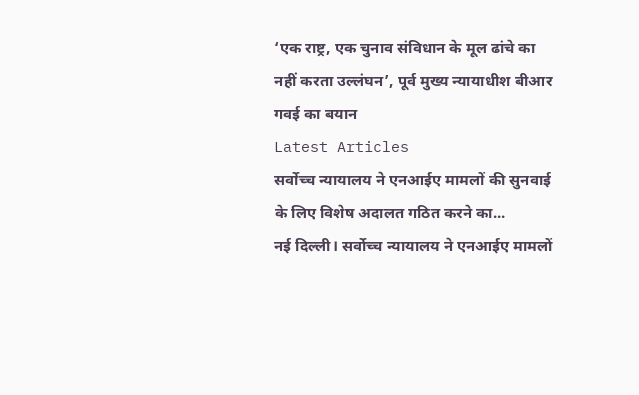‘एक राष्ट्र, एक चुनाव संविधान के मूल ढांचे का नहीं करता उल्लंघन’, पूर्व मुख्य न्यायाधीश बीआर गवई का बयान
Latest Articles
सर्वोच्च न्यायालय ने एनआईए मामलों की सुनवाई के लिए विशेष अदालत गठित करने का...
नई दिल्ली। सर्वोच्च न्यायालय ने एनआईए मामलों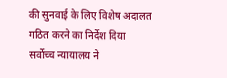की सुनवाई के लिए विशेष अदालत गठित करने का निर्देश दिया
सर्वोच्च न्यायालय ने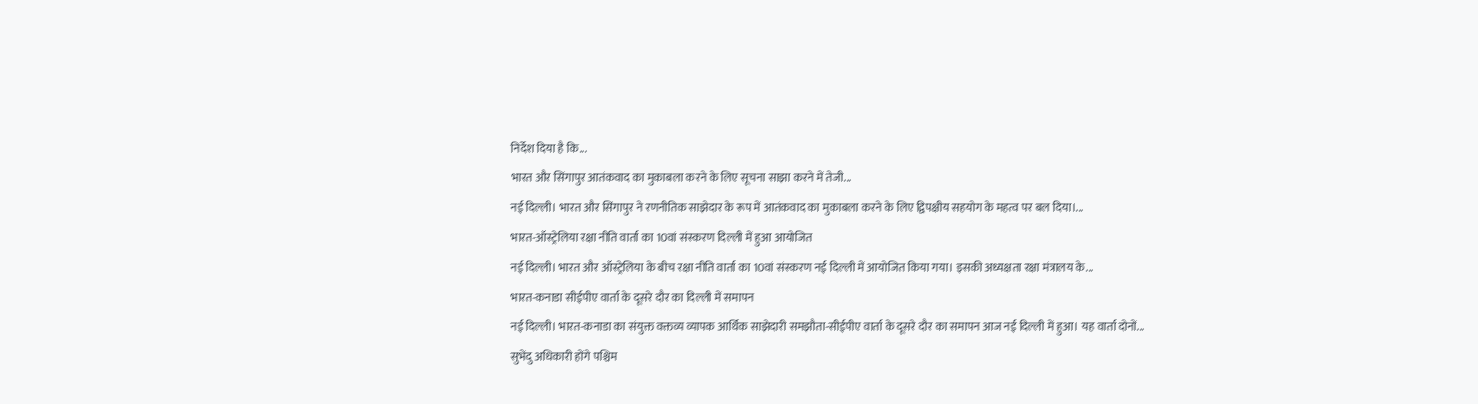निर्देश दिया है कि...
भारत और सिंगापुर आतंकवाद का मुकाबला करने के लिए सूचना साझा करने में तेजी...
नई दिल्ली। भारत और सिंगापुर ने रणनीतिक साझेदार के रूप में आतंकवाद का मुकाबला करने के लिए द्विपक्षीय सहयोग के महत्व पर बल दिया।...
भारत-ऑस्ट्रेलिया रक्षा नीति वार्ता का 10वां संस्करण दिल्ली में हुआ आयोजित
नई दिल्ली। भारत और ऑस्ट्रेलिया के बीच रक्षा नीति वार्ता का 10वां संस्करण नई दिल्ली में आयोजित किया गया। इसकी अध्यक्षता रक्षा मंत्रालय के...
भारत-कनाडा सीईपीए वार्ता के दूसरे दौर का दिल्ली में समापन
नई दिल्ली। भारत-कनाडा का संयुक्त वक्तव्य व्यापक आर्थिक साझेदारी समझौता-सीईपीए वार्ता के दूसरे दौर का समापन आज नई दिल्ली में हुआ। यह वार्ता दोनों...
सुभेंदु अधिकारी होंगे पश्चिम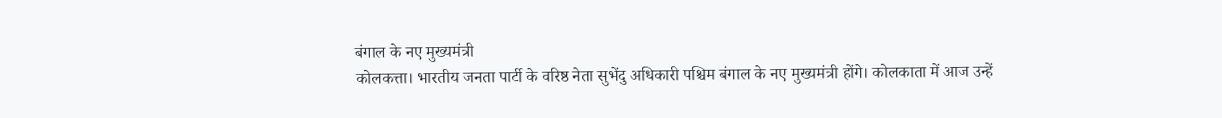बंगाल के नए मुख्यमंत्री
कोलकत्ता। भारतीय जनता पार्टी के वरिष्ठ नेता सुभेंदु अधिकारी पश्चिम बंगाल के नए मुख्यमंत्री होंगे। कोलकाता में आज उन्हें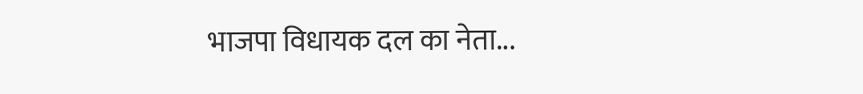भाजपा विधायक दल का नेता...